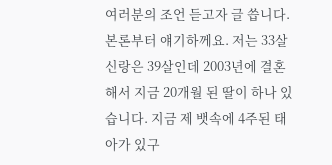여러분의 조언 듣고자 글 씁니다. 본론부터 얘기하께요. 저는 33살 신랑은 39살인데 2003년에 결혼해서 지금 20개월 된 딸이 하나 있습니다. 지금 제 뱃속에 4주된 태아가 있구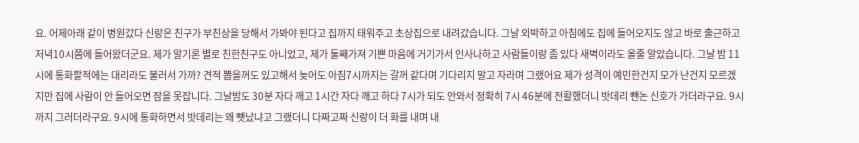요. 어제아래 같이 병원갔다 신랑은 친구가 부친상을 당해서 가봐야 된다고 집까지 태워주고 초상집으로 내려갔습니다. 그날 외박하고 아침에도 집에 들어오지도 않고 바로 출근하고 저녁10시쯤에 들어왔더군요. 제가 알기론 별로 친한친구도 아니었고, 제가 둘째가져 기쁜 마음에 거기가서 인사나하고 사람들이랑 좀 있다 새벽이라도 올줄 알았습니다. 그날 밤 11시에 통화할적에는 대리라도 불러서 가까? 견적 뽑을꺼도 있고해서 늦어도 아침7시까지는 갈꺼 같다며 기다리지 말고 자라며 그랬어요 제가 성격이 예민한건지 모가 난건지 모르겠지만 집에 사람이 안 들어오면 잠을 못잡니다. 그날밤도 30분 자다 깨고 1시간 자다 깨고 하다 7시가 되도 안와서 정확히 7시 46분에 전활했더니 밧데리 뺀논 신호가 가더라구요. 9시까지 그러더라구요. 9시에 통화하면서 밧데리는 왜 뺏났냐고 그랬더니 다짜고짜 신랑이 더 화를 내며 내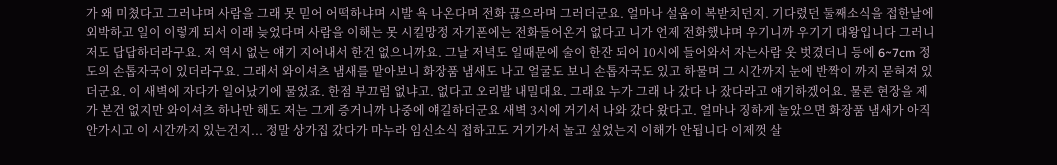가 왜 미쳤다고 그러냐며 사람을 그래 못 믿어 어떡하냐며 시발 욕 나온다며 전화 끊으라며 그러더군요. 얼마나 설움이 복받치던지. 기다렸던 둘째소식을 접한날에 외박하고 일이 이렇게 되서 이래 늦었다며 사람을 이해는 못 시킬망정 자기폰에는 전화들어온거 없다고 니가 언제 전화했냐며 우기니까 우기기 대왕입니다 그러니 저도 답답하더라구요. 저 역시 없는 얘기 지어내서 한건 없으니까요. 그날 저녁도 일때문에 술이 한잔 되어 10시에 들어와서 자는사람 옷 벗겼더니 등에 6~7cm 정도의 손톱자국이 있더라구요. 그래서 와이셔츠 냄새를 맡아보니 화장품 냄새도 나고 얼굴도 보니 손톱자국도 있고 하물며 그 시간까지 눈에 반짝이 까지 묻혀져 있더군요. 이 새벽에 자다가 일어났기에 물었죠. 한점 부끄럼 없냐고. 없다고 오리발 내밀대요. 그래요 누가 그래 나 갔다 나 잤다라고 얘기하겠어요. 물론 현장을 제가 본건 없지만 와이셔츠 하나만 해도 저는 그게 증거니까 나중에 얘길하더군요 새벽 3시에 거기서 나와 갔다 왔다고. 얼마나 징하게 놀았으면 화장품 냄새가 아직 안가시고 이 시간까지 있는건지... 정말 상가집 갔다가 마누라 임신소식 접하고도 거기가서 놀고 싶었는지 이해가 안됩니다 이제껏 살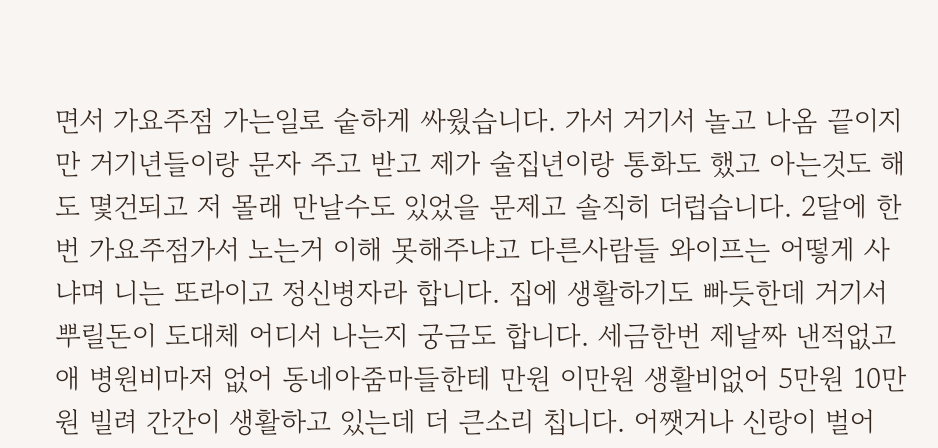면서 가요주점 가는일로 숱하게 싸웠습니다. 가서 거기서 놀고 나옴 끝이지만 거기년들이랑 문자 주고 받고 제가 술집년이랑 통화도 했고 아는것도 해도 몇건되고 저 몰래 만날수도 있었을 문제고 솔직히 더럽습니다. 2달에 한번 가요주점가서 노는거 이해 못해주냐고 다른사람들 와이프는 어떻게 사냐며 니는 또라이고 정신병자라 합니다. 집에 생활하기도 빠듯한데 거기서 뿌릴돈이 도대체 어디서 나는지 궁금도 합니다. 세금한번 제날짜 낸적없고 애 병원비마저 없어 동네아줌마들한테 만원 이만원 생활비없어 5만원 10만원 빌려 간간이 생활하고 있는데 더 큰소리 칩니다. 어쨋거나 신랑이 벌어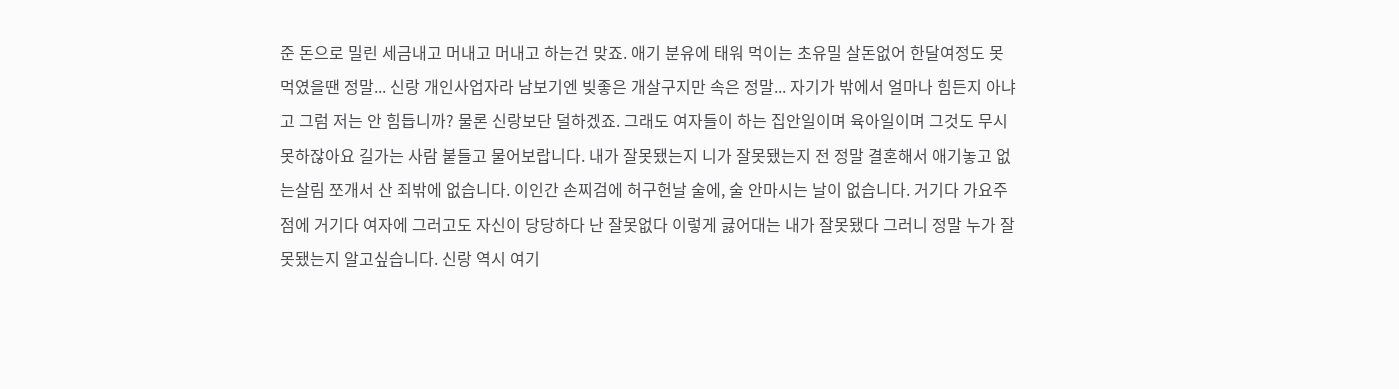준 돈으로 밀린 세금내고 머내고 머내고 하는건 맞죠. 애기 분유에 태워 먹이는 초유밀 살돈없어 한달여정도 못 먹였을땐 정말... 신랑 개인사업자라 남보기엔 빚좋은 개살구지만 속은 정말... 자기가 밖에서 얼마나 힘든지 아냐고 그럼 저는 안 힘듭니까? 물론 신랑보단 덜하겠죠. 그래도 여자들이 하는 집안일이며 육아일이며 그것도 무시못하잖아요 길가는 사람 붙들고 물어보랍니다. 내가 잘못됐는지 니가 잘못됐는지 전 정말 결혼해서 애기놓고 없는살림 쪼개서 산 죄밖에 없습니다. 이인간 손찌검에 허구헌날 술에, 술 안마시는 날이 없습니다. 거기다 가요주점에 거기다 여자에 그러고도 자신이 당당하다 난 잘못없다 이렇게 긇어대는 내가 잘못됐다 그러니 정말 누가 잘못됐는지 알고싶습니다. 신랑 역시 여기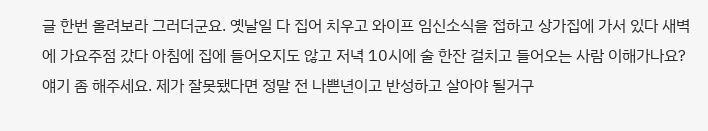글 한번 올려보라 그러더군요. 옛날일 다 집어 치우고 와이프 임신소식을 접하고 상가집에 가서 있다 새벽에 가요주점 갔다 아침에 집에 들어오지도 않고 저녁 10시에 술 한잔 걸치고 들어오는 사람 이해가나요? 얘기 좀 해주세요. 제가 잘못됐다면 정말 전 나쁜년이고 반성하고 살아야 될거구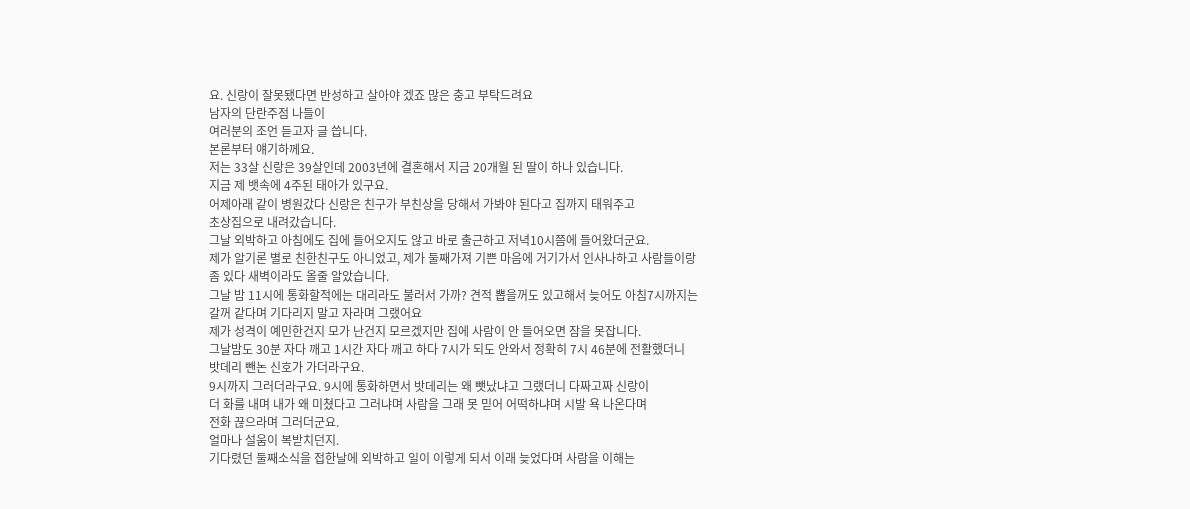요. 신랑이 잘못됐다면 반성하고 살아야 겠죠 많은 충고 부탁드려요
남자의 단란주점 나들이
여러분의 조언 듣고자 글 씁니다.
본론부터 얘기하께요.
저는 33살 신랑은 39살인데 2003년에 결혼해서 지금 20개월 된 딸이 하나 있습니다.
지금 제 뱃속에 4주된 태아가 있구요.
어제아래 같이 병원갔다 신랑은 친구가 부친상을 당해서 가봐야 된다고 집까지 태워주고
초상집으로 내려갔습니다.
그날 외박하고 아침에도 집에 들어오지도 않고 바로 출근하고 저녁10시쯤에 들어왔더군요.
제가 알기론 별로 친한친구도 아니었고, 제가 둘째가져 기쁜 마음에 거기가서 인사나하고 사람들이랑
좀 있다 새벽이라도 올줄 알았습니다.
그날 밤 11시에 통화할적에는 대리라도 불러서 가까? 견적 뽑을꺼도 있고해서 늦어도 아침7시까지는
갈꺼 같다며 기다리지 말고 자라며 그랬어요
제가 성격이 예민한건지 모가 난건지 모르겠지만 집에 사람이 안 들어오면 잠을 못잡니다.
그날밤도 30분 자다 깨고 1시간 자다 깨고 하다 7시가 되도 안와서 정확히 7시 46분에 전활했더니
밧데리 뺀논 신호가 가더라구요.
9시까지 그러더라구요. 9시에 통화하면서 밧데리는 왜 뺏났냐고 그랬더니 다짜고짜 신랑이
더 화를 내며 내가 왜 미쳤다고 그러냐며 사람을 그래 못 믿어 어떡하냐며 시발 욕 나온다며
전화 끊으라며 그러더군요.
얼마나 설움이 복받치던지.
기다렸던 둘째소식을 접한날에 외박하고 일이 이렇게 되서 이래 늦었다며 사람을 이해는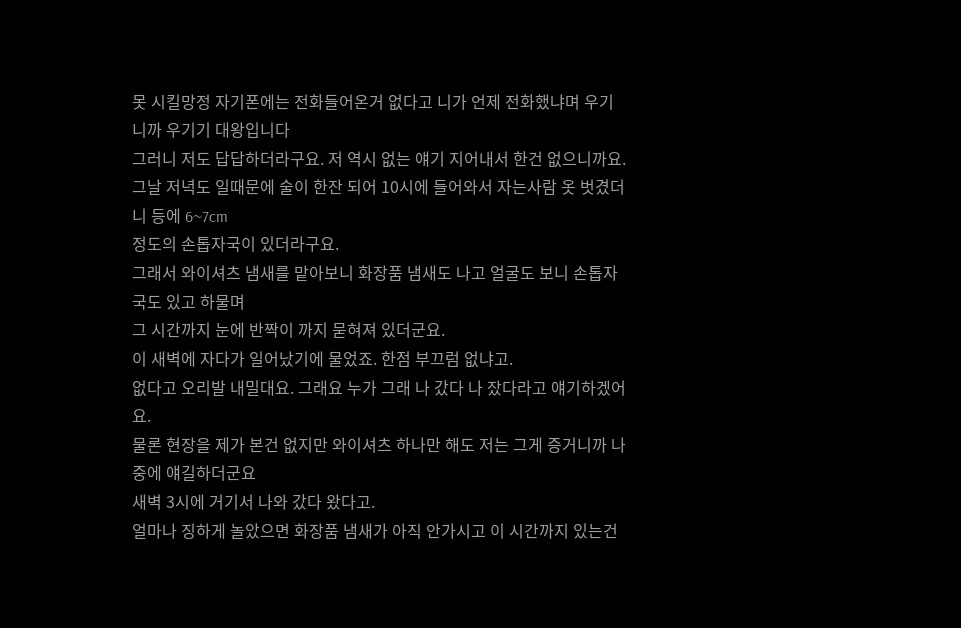못 시킬망정 자기폰에는 전화들어온거 없다고 니가 언제 전화했냐며 우기니까 우기기 대왕입니다
그러니 저도 답답하더라구요. 저 역시 없는 얘기 지어내서 한건 없으니까요.
그날 저녁도 일때문에 술이 한잔 되어 10시에 들어와서 자는사람 옷 벗겼더니 등에 6~7cm
정도의 손톱자국이 있더라구요.
그래서 와이셔츠 냄새를 맡아보니 화장품 냄새도 나고 얼굴도 보니 손톱자국도 있고 하물며
그 시간까지 눈에 반짝이 까지 묻혀져 있더군요.
이 새벽에 자다가 일어났기에 물었죠. 한점 부끄럼 없냐고.
없다고 오리발 내밀대요. 그래요 누가 그래 나 갔다 나 잤다라고 얘기하겠어요.
물론 현장을 제가 본건 없지만 와이셔츠 하나만 해도 저는 그게 증거니까 나중에 얘길하더군요
새벽 3시에 거기서 나와 갔다 왔다고.
얼마나 징하게 놀았으면 화장품 냄새가 아직 안가시고 이 시간까지 있는건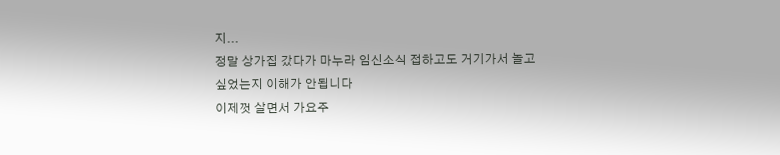지...
정말 상가집 갔다가 마누라 임신소식 접하고도 거기가서 놀고 싶었는지 이해가 안됩니다
이제껏 살면서 가요주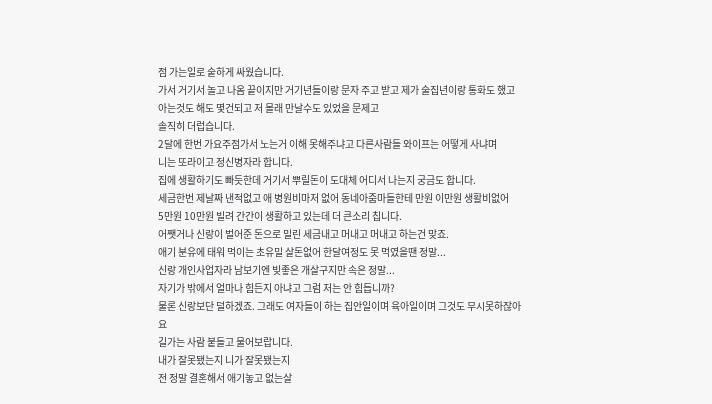점 가는일로 숱하게 싸웠습니다.
가서 거기서 놀고 나옴 끝이지만 거기년들이랑 문자 주고 받고 제가 술집년이랑 통화도 했고
아는것도 해도 몇건되고 저 몰래 만날수도 있었을 문제고
솔직히 더럽습니다.
2달에 한번 가요주점가서 노는거 이해 못해주냐고 다른사람들 와이프는 어떻게 사냐며
니는 또라이고 정신병자라 합니다.
집에 생활하기도 빠듯한데 거기서 뿌릴돈이 도대체 어디서 나는지 궁금도 합니다.
세금한번 제날짜 낸적없고 애 병원비마저 없어 동네아줌마들한테 만원 이만원 생활비없어
5만원 10만원 빌려 간간이 생활하고 있는데 더 큰소리 칩니다.
어쨋거나 신랑이 벌어준 돈으로 밀린 세금내고 머내고 머내고 하는건 맞죠.
애기 분유에 태워 먹이는 초유밀 살돈없어 한달여정도 못 먹였을땐 정말...
신랑 개인사업자라 남보기엔 빚좋은 개살구지만 속은 정말...
자기가 밖에서 얼마나 힘든지 아냐고 그럼 저는 안 힘듭니까?
물론 신랑보단 덜하겠죠. 그래도 여자들이 하는 집안일이며 육아일이며 그것도 무시못하잖아요
길가는 사람 붙들고 물어보랍니다.
내가 잘못됐는지 니가 잘못됐는지
전 정말 결혼해서 애기놓고 없는살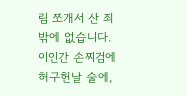림 쪼개서 산 죄밖에 없습니다.
이인간 손찌검에 허구헌날 술에,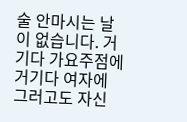술 안마시는 날이 없습니다. 거기다 가요주점에 거기다 여자에
그러고도 자신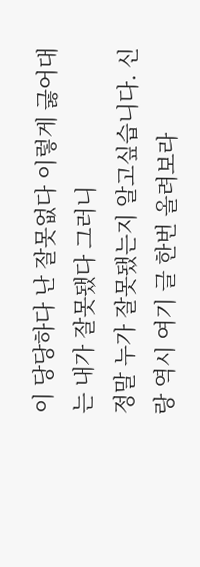이 당당하다 난 잘못없다 이렇게 긇어대는 내가 잘못됐다 그러니
정말 누가 잘못됐는지 알고싶습니다. 신랑 역시 여기 글 한번 올려보라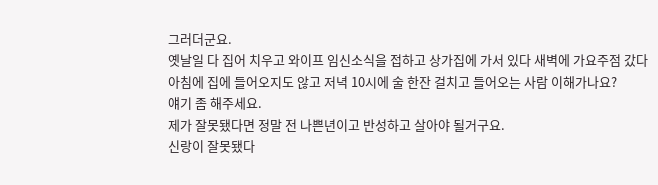그러더군요.
옛날일 다 집어 치우고 와이프 임신소식을 접하고 상가집에 가서 있다 새벽에 가요주점 갔다
아침에 집에 들어오지도 않고 저녁 10시에 술 한잔 걸치고 들어오는 사람 이해가나요?
얘기 좀 해주세요.
제가 잘못됐다면 정말 전 나쁜년이고 반성하고 살아야 될거구요.
신랑이 잘못됐다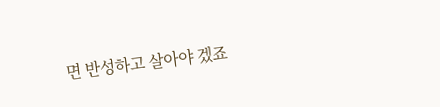면 반성하고 살아야 겠죠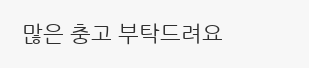많은 충고 부탁드려요